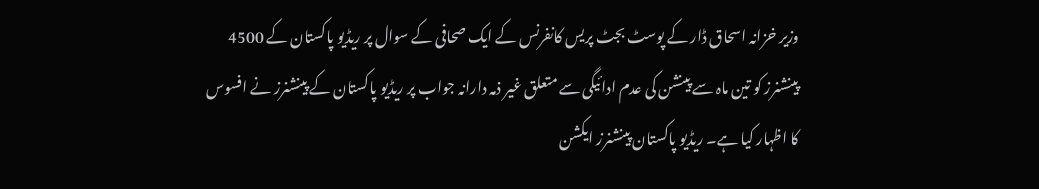وزیر خزانہ اسحاق ڈار کے پوسٹ بجٹ پریس کانفرنس کے ایک صحافی کے سوال پر ریڈیو پاکستان کے 4500 پینشنرز کو تین ماہ سے پینشن کی عدم ادائیگی سے متعلق غیر ذمہ دارانہ جواب پر ریڈیو پاکستان کے پینشنرز نے افسوس کا اظہار کیا ہے۔ ریڈیو پاکستان پینشنرز ایکشن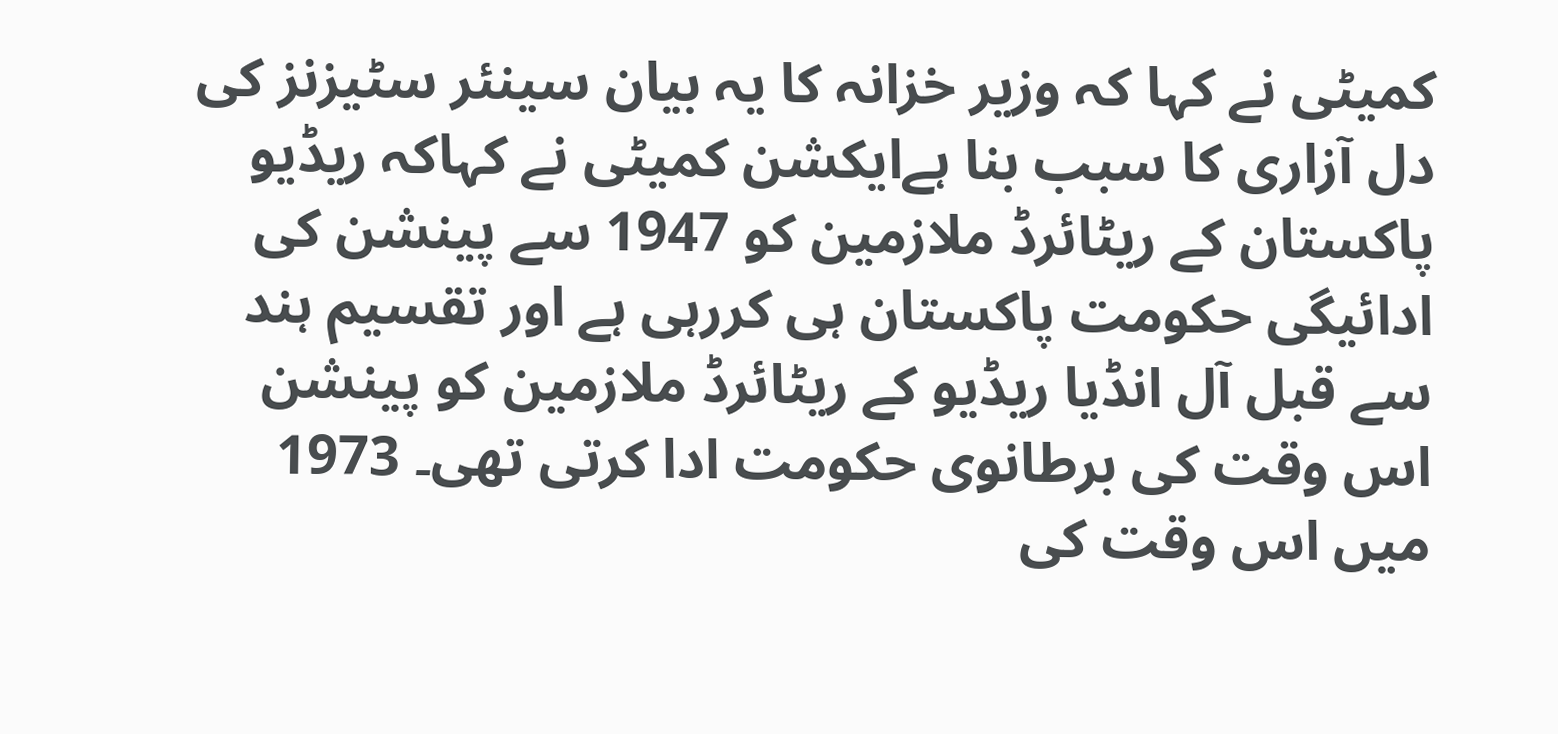کمیٹی نے کہا کہ وزیر خزانہ کا یہ بیان سینئر سٹیزنز کی دل آزاری کا سبب بنا ہےایکشن کمیٹی نے کہاکہ ریڈیو پاکستان کے ریٹائرڈ ملازمین کو 1947 سے پینشن کی ادائیگی حکومت پاکستان ہی کررہی ہے اور تقسیم ہند سے قبل آل انڈیا ریڈیو کے ریٹائرڈ ملازمین کو پینشن اس وقت کی برطانوی حکومت ادا کرتی تھی۔ 1973 میں اس وقت کی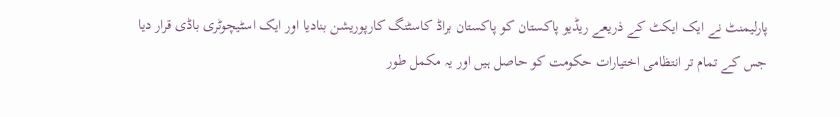پارلیمنٹ نے ایک ایکٹ کے ذریعے ریڈیو پاکستان کو پاکستان براڈ کاسٹنگ کارپوریشن بنادیا اور ایک اسٹیچوٹری باڈی قرار دیا جس کے تمام تر انتظامی اختیارات حکومت کو حاصل ہیں اور یہ مکمل طور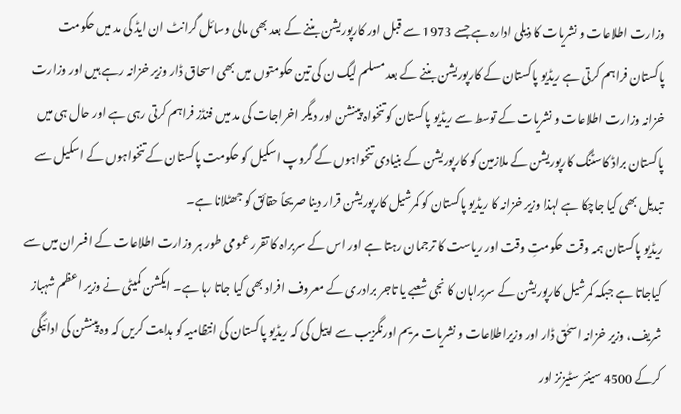وزارت اطلاعات و نشریات کا ذیلی ادارہ ہے جسے 1973 سے قبل اور کارپوریشن بننے کے بعد بھی مالی وسائل گرانٹ ان ایڈ کی مد میں حکومت پاکستان فراہم کرتی ہے ریڈیو پاکستان کے کارپوریشن بننے کے بعد مسلم لیگ ن کی تین حکومتوں میں بھی اسحاق ڈار وزیر خزانہ رہے ہیں اور وزارت خزانہ وزارت اطلاعات و نشریات کے توسط سے ریڈیو پاکستان کو تنخواہ پینشن اور دیگر اخراجات کی مد میں فنڈز فراہم کرتی رہی ہے اور حال ہی میں پاکستان براڈ کاسٹنگ کارپوریشن کے ملازمین کو کارپوریشن کے بنیادی تنخواہوں کے گروپ اسکیل کو حکومت پاکستان کے تنخواہوں کے اسکیل سے تبدیل بھی کیا جاچکا ہے لہذا وزیر خزانہ کا ریڈیو پاکستان کو کمرشیل کارپوریشن قرار دینا صریحاً حقائق کو جھٹلانا ہے۔
ریڈیو پاکستان ہمہ وقت حکومتِ وقت اور ریاست کا ترجمان رہتا ہے اور اس کے سربراہ کا تقرر عمومی طور ہر وزارت اطلاعات کے افسران میں سے کیاجاتا ہے جبکہ کمرشیل کارپوریشن کے سربراہان کا نجی شعبے یا تاجر برادری کے معروف افراد بھی کیا جاتا رہا ہے۔ ایکشن کمیٹی نے وزیر اعظم شہباز شریف، وزیر خزانہ اسحٰق ڈار اور وزیراطلاعات و نشریات مریم اورنگزیب سے اپیل کی کہ ریڈیو پاکستان کی انتظامیہ کو ہدایت کریں کہ وہ پینشن کی ادائیگی کرکے 4500 سینئر سٹیزنز اور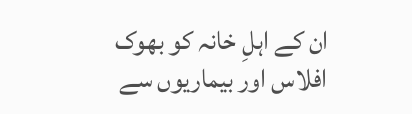ان کے اہلِ خانہ کو بھوک افلاس اور بیماریوں سے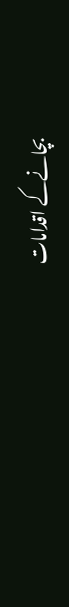بچانےکے اقدامات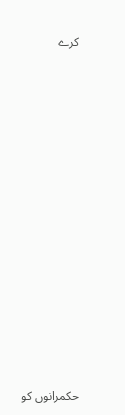کرے














حکمرانوں کو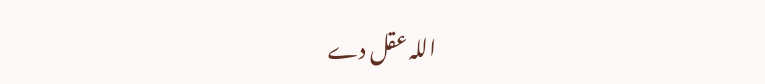اللہ عقل دے